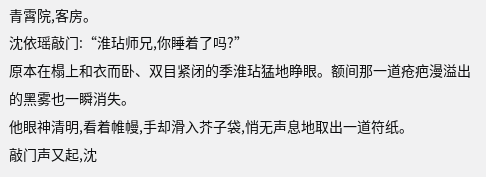青霄院,客房。
沈依瑶敲门:“淮玷师兄,你睡着了吗?”
原本在榻上和衣而卧、双目紧闭的季淮玷猛地睁眼。额间那一道疮疤漫溢出的黑雾也一瞬消失。
他眼神清明,看着帷幔,手却滑入芥子袋,悄无声息地取出一道符纸。
敲门声又起,沈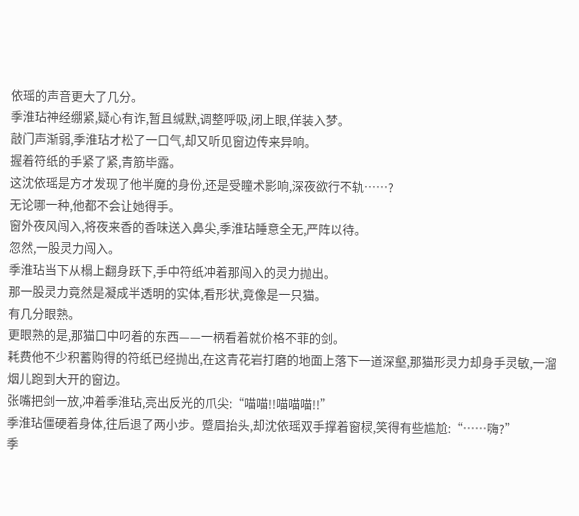依瑶的声音更大了几分。
季淮玷神经绷紧,疑心有诈,暂且缄默,调整呼吸,闭上眼,佯装入梦。
敲门声渐弱,季淮玷才松了一口气,却又听见窗边传来异响。
握着符纸的手紧了紧,青筋毕露。
这沈依瑶是方才发现了他半魔的身份,还是受瞳术影响,深夜欲行不轨……?
无论哪一种,他都不会让她得手。
窗外夜风闯入,将夜来香的香味送入鼻尖,季淮玷睡意全无,严阵以待。
忽然,一股灵力闯入。
季淮玷当下从榻上翻身跃下,手中符纸冲着那闯入的灵力抛出。
那一股灵力竟然是凝成半透明的实体,看形状,竟像是一只猫。
有几分眼熟。
更眼熟的是,那猫口中叼着的东西——一柄看着就价格不菲的剑。
耗费他不少积蓄购得的符纸已经抛出,在这青花岩打磨的地面上落下一道深壑,那猫形灵力却身手灵敏,一溜烟儿跑到大开的窗边。
张嘴把剑一放,冲着季淮玷,亮出反光的爪尖:“喵喵!!喵喵喵!!”
季淮玷僵硬着身体,往后退了两小步。蹙眉抬头,却沈依瑶双手撑着窗棂,笑得有些尴尬:“……嗨?”
季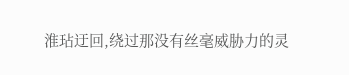淮玷迂回,绕过那没有丝毫威胁力的灵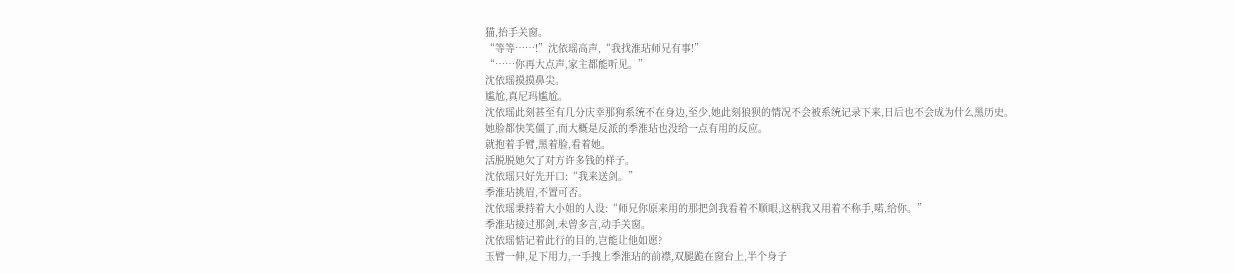猫,抬手关窗。
“等等……!”沈依瑶高声,“我找淮玷师兄有事!”
“……你再大点声,家主都能听见。”
沈依瑶摸摸鼻尖。
尴尬,真尼玛尴尬。
沈依瑶此刻甚至有几分庆幸那狗系统不在身边,至少,她此刻狼狈的情况不会被系统记录下来,日后也不会成为什么黑历史。
她脸都快笑僵了,而大概是反派的季淮玷也没给一点有用的反应。
就抱着手臂,黑着脸,看着她。
活脱脱她欠了对方许多钱的样子。
沈依瑶只好先开口:“我来送剑。”
季淮玷挑眉,不置可否。
沈依瑶秉持着大小姐的人设:“师兄你原来用的那把剑我看着不顺眼,这柄我又用着不称手,喏,给你。”
季淮玷接过那剑,未曾多言,动手关窗。
沈依瑶惦记着此行的目的,岂能让他如愿?
玉臂一伸,足下用力,一手拽上季淮玷的前襟,双腿跪在窗台上,半个身子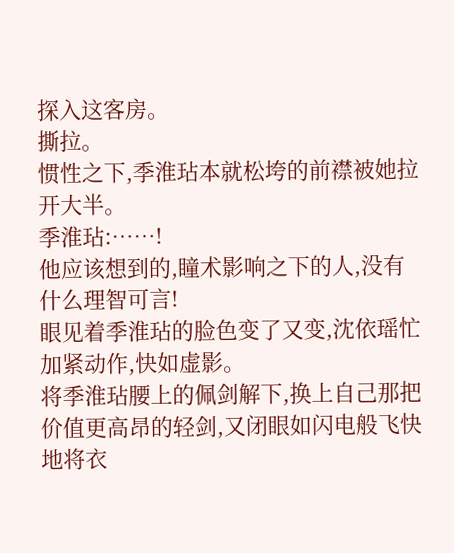探入这客房。
撕拉。
惯性之下,季淮玷本就松垮的前襟被她拉开大半。
季淮玷:……!
他应该想到的,瞳术影响之下的人,没有什么理智可言!
眼见着季淮玷的脸色变了又变,沈依瑶忙加紧动作,快如虚影。
将季淮玷腰上的佩剑解下,换上自己那把价值更高昂的轻剑,又闭眼如闪电般飞快地将衣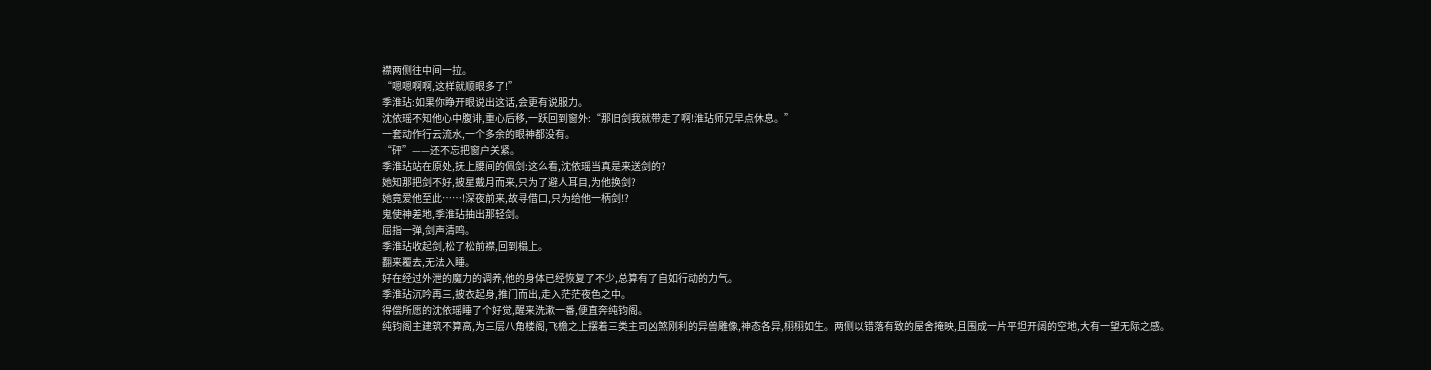襟两侧往中间一拉。
“嗯嗯啊啊,这样就顺眼多了!”
季淮玷:如果你睁开眼说出这话,会更有说服力。
沈依瑶不知他心中腹诽,重心后移,一跃回到窗外:“那旧剑我就带走了啊!淮玷师兄早点休息。”
一套动作行云流水,一个多余的眼神都没有。
“砰”——还不忘把窗户关紧。
季淮玷站在原处,抚上腰间的佩剑:这么看,沈依瑶当真是来送剑的?
她知那把剑不好,披星戴月而来,只为了避人耳目,为他换剑?
她竟爱他至此……!深夜前来,故寻借口,只为给他一柄剑!?
鬼使神差地,季淮玷抽出那轻剑。
屈指一弹,剑声清鸣。
季淮玷收起剑,松了松前襟,回到榻上。
翻来覆去,无法入睡。
好在经过外泄的魔力的调养,他的身体已经恢复了不少,总算有了自如行动的力气。
季淮玷沉吟再三,披衣起身,推门而出,走入茫茫夜色之中。
得偿所愿的沈依瑶睡了个好觉,醒来洗漱一番,便直奔纯钧阁。
纯钧阁主建筑不算高,为三层八角楼阁,飞檐之上摆着三类主司凶煞刚利的异兽雕像,神态各异,栩栩如生。两侧以错落有致的屋舍掩映,且围成一片平坦开阔的空地,大有一望无际之感。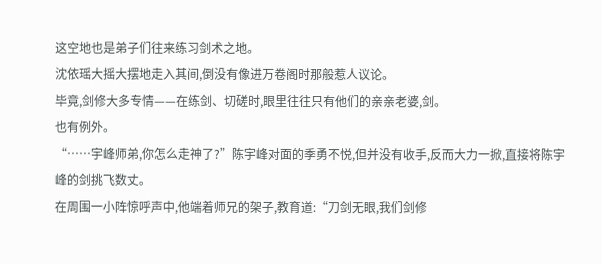这空地也是弟子们往来练习剑术之地。
沈依瑶大摇大摆地走入其间,倒没有像进万卷阁时那般惹人议论。
毕竟,剑修大多专情——在练剑、切磋时,眼里往往只有他们的亲亲老婆,剑。
也有例外。
“……宇峰师弟,你怎么走神了?”陈宇峰对面的季勇不悦,但并没有收手,反而大力一掀,直接将陈宇峰的剑挑飞数丈。
在周围一小阵惊呼声中,他端着师兄的架子,教育道:“刀剑无眼,我们剑修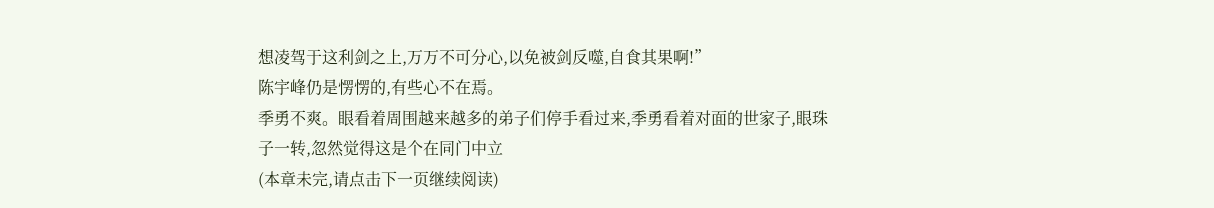想凌驾于这利剑之上,万万不可分心,以免被剑反噬,自食其果啊!”
陈宇峰仍是愣愣的,有些心不在焉。
季勇不爽。眼看着周围越来越多的弟子们停手看过来,季勇看着对面的世家子,眼珠子一转,忽然觉得这是个在同门中立
(本章未完,请点击下一页继续阅读)